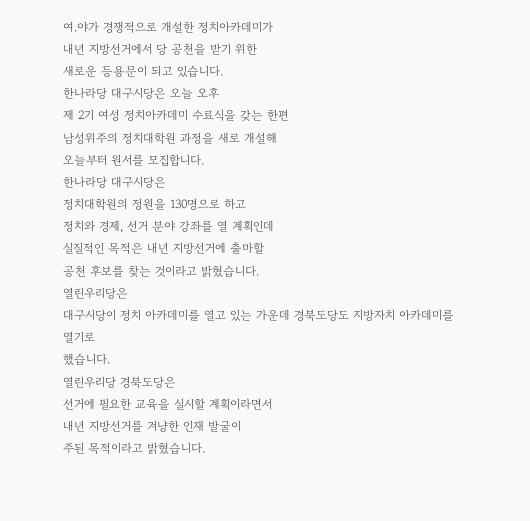여.야가 경쟁적으로 개설한 정치아카데미가
내년 지방선거에서 당 공천을 받기 위한
새로운 등용문이 되고 있습니다.
한나라당 대구시당은 오늘 오후
제 2기 여성 정치아카데미 수료식을 갖는 한편
남성위주의 정치대학원 과정을 새로 개설해
오늘부터 원서를 모집합니다.
한나라당 대구시당은
정치대학원의 정원을 130명으로 하고
정치와 경제, 선거 분야 강좌를 열 계획인데
실질적인 목적은 내년 지방선거에 출마할
공천 후보를 찾는 것이라고 밝혔습니다.
열린우리당은
대구시당이 정치 아카데미를 열고 있는 가운데 경북도당도 지방자치 아카데미를 열기로
했습니다.
열린우리당 경북도당은
선거에 필요한 교육을 실시할 계획이라면서
내년 지방선거를 겨냥한 인재 발굴이
주된 목적이라고 밝혔습니다.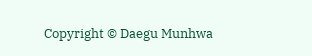Copyright © Daegu Munhwa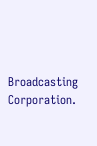Broadcasting Corporation.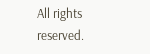All rights reserved.